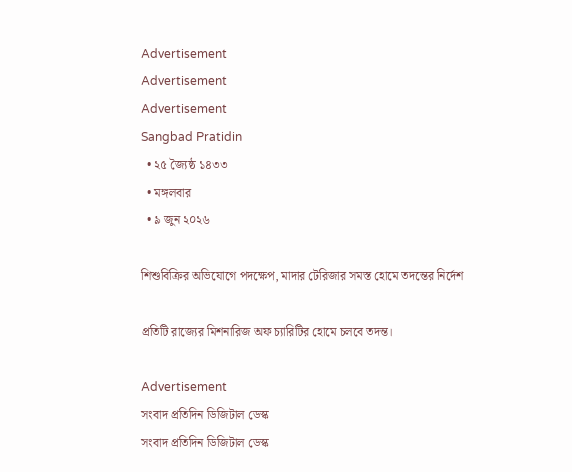Advertisement
Advertisement
Advertisement
Sangbad Pratidin
  • ২৫ জ্যৈষ্ঠ ১৪৩৩
  • মঙ্গলবার
  • ৯ জুন ২০২৬

শিশুবিক্রির অভিযোগে পদক্ষেপ, মাদার টেরিজার সমস্ত হোমে তদন্তের নির্দেশ

প্রতিটি রাজ্যের মিশনারিজ অফ চ্যারিটির হোমে চলবে তদন্ত।

Advertisement
সংবাদ প্রতিদিন ডিজিটাল ডেস্ক
সংবাদ প্রতিদিন ডিজিটাল ডেস্ক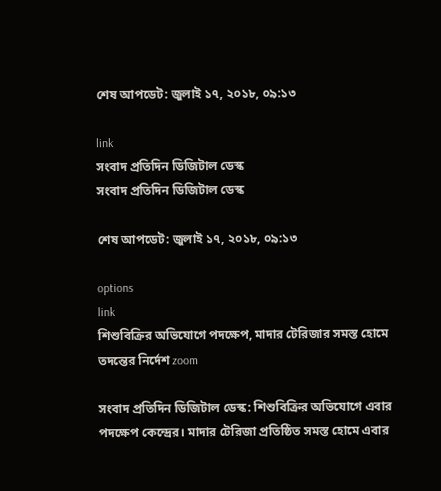শেষ আপডেট: জুলাই ১৭, ২০১৮, ০৯:১৩

link
সংবাদ প্রতিদিন ডিজিটাল ডেস্ক
সংবাদ প্রতিদিন ডিজিটাল ডেস্ক

শেষ আপডেট: জুলাই ১৭, ২০১৮, ০৯:১৩

options
link
শিশুবিক্রির অভিযোগে পদক্ষেপ, মাদার টেরিজার সমস্ত হোমে তদন্তের নির্দেশ zoom

সংবাদ প্রতিদিন ডিজিটাল ডেস্ক: শিশুবিক্রির অভিযোগে এবার পদক্ষেপ কেন্দ্রের। মাদার টেরিজা প্রতিষ্ঠিত সমস্ত হোমে এবার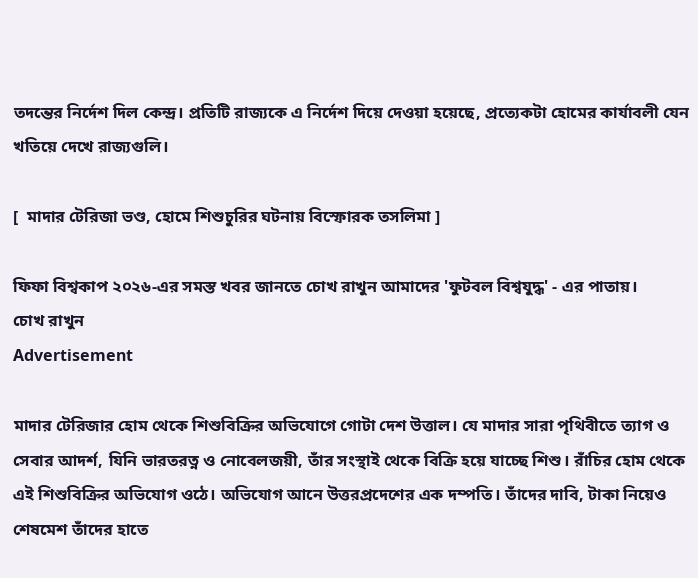তদন্তের নির্দেশ দিল কেন্দ্র। প্রতিটি রাজ্যকে এ নির্দেশ দিয়ে দেওয়া হয়েছে, প্রত্যেকটা হোমের কার্যাবলী যেন খতিয়ে দেখে রাজ্যগুলি।

[  মাদার টেরিজা ভণ্ড, হোমে শিশুচুরির ঘটনায় বিস্ফোরক তসলিমা ]

ফিফা বিশ্বকাপ ২০২৬-এর সমস্ত খবর জানতে চোখ রাখুন আমাদের 'ফুটবল বিশ্বযুদ্ধ' - এর পাতায়।
চোখ রাখুন
Advertisement

মাদার টেরিজার হোম থেকে শিশুবিক্রির অভিযোগে গোটা দেশ উত্তাল। যে মাদার সারা পৃথিবীতে ত্যাগ ও সেবার আদর্শ, যিনি ভারতরত্ন ও নোবেলজয়ী, তাঁর সংস্থাই থেকে বিক্রি হয়ে যাচ্ছে শিশু। রাঁচির হোম থেকে এই শিশুবিক্রির অভিযোগ ওঠে। অভিযোগ আনে উত্তরপ্রদেশের এক দম্পতি। তাঁদের দাবি, টাকা নিয়েও শেষমেশ তাঁদের হাতে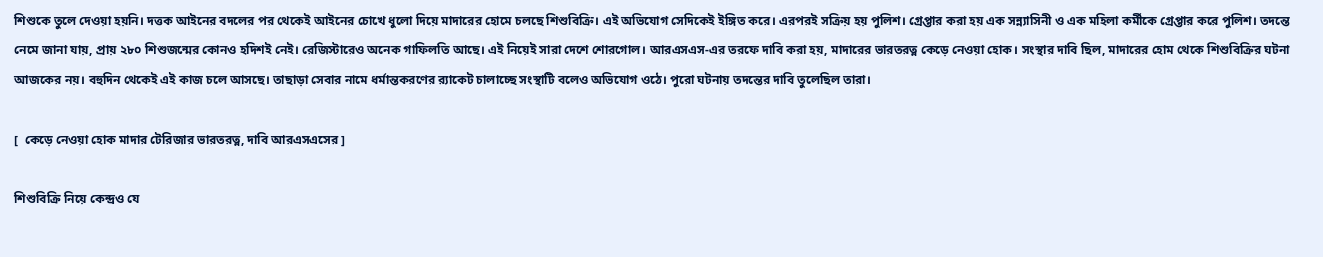শিশুকে তুলে দেওয়া হয়নি। দত্তক আইনের বদলের পর থেকেই আইনের চোখে ধুলো দিয়ে মাদারের হোমে চলছে শিশুবিক্রি। এই অভিযোগ সেদিকেই ইঙ্গিত করে। এরপরই সক্রিয় হয় পুলিশ। গ্রেপ্তার করা হয় এক সন্ন্যাসিনী ও এক মহিলা কর্মীকে গ্রেপ্তার করে পুলিশ। তদন্তে নেমে জানা যায়, প্রায় ২৮০ শিশুজন্মের কোনও হদিশই নেই। রেজিস্টারেও অনেক গাফিলতি আছে। এই নিয়েই সারা দেশে শোরগোল। আরএসএস-এর তরফে দাবি করা হয়, মাদারের ভারতরত্ন কেড়ে নেওয়া হোক। সংস্থার দাবি ছিল, মাদারের হোম থেকে শিশুবিক্রির ঘটনা আজকের নয়। বহুদিন থেকেই এই কাজ চলে আসছে। তাছাড়া সেবার নামে ধর্মান্তকরণের ব়্যাকেট চালাচ্ছে সংস্থাটি বলেও অভিযোগ ওঠে। পুরো ঘটনায় তদন্তের দাবি তুলেছিল তারা।

[  কেড়ে নেওয়া হোক মাদার টেরিজার ভারতরত্ন, দাবি আরএসএসের ]

শিশুবিক্রি নিয়ে কেন্দ্রও যে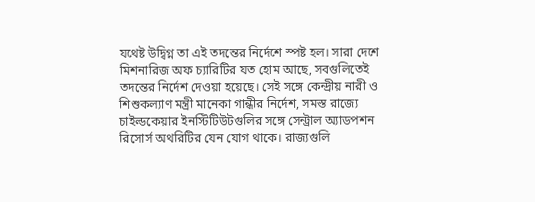যথেষ্ট উদ্বিগ্ন তা এই তদন্তের নির্দেশে স্পষ্ট হল। সারা দেশে মিশনারিজ অফ চ্যারিটির যত হোম আছে, সবগুলিতেই তদন্তের নির্দেশ দেওয়া হয়েছে। সেই সঙ্গে কেন্দ্রীয় নারী ও শিশুকল্যাণ মন্ত্রী মানেকা গান্ধীর নির্দেশ, সমস্ত রাজ্যে চাইল্ডকেয়ার ইনস্টিটিউটগুলির সঙ্গে সেন্ট্রাল অ্যাডপশন রিসোর্স অথরিটির যেন যোগ থাকে। রাজ্যগুলি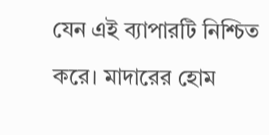যেন এই ব্যাপারটি নিশ্চিত করে। মাদারের হোম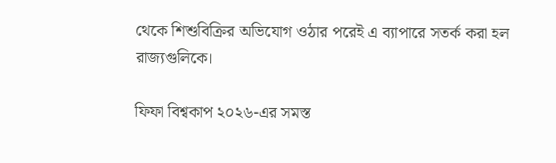থেকে শিশুবিক্রির অভিযোগ ওঠার পরেই এ ব্যাপারে সতর্ক করা হল রাজ্যগুলিকে।

ফিফা বিশ্বকাপ ২০২৬-এর সমস্ত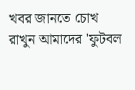খবর জানতে চোখ রাখুন আমাদের 'ফুটবল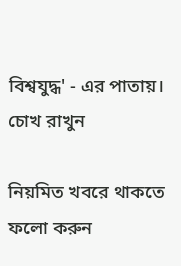বিশ্বযুদ্ধ' - এর পাতায়।
চোখ রাখুন

নিয়মিত খবরে থাকতে ফলো করুন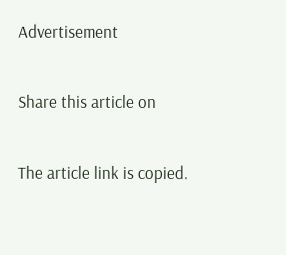Advertisement

Share this article on

The article link is copied.